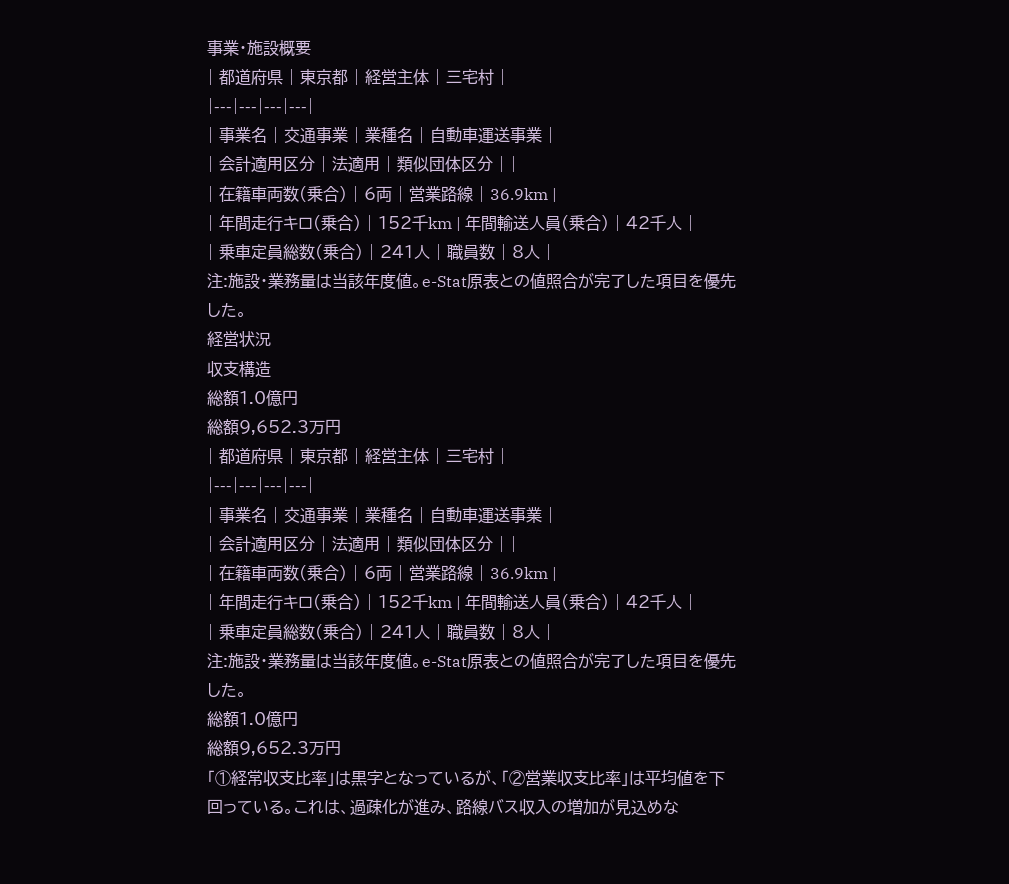事業・施設概要
| 都道府県 | 東京都 | 経営主体 | 三宅村 |
|---|---|---|---|
| 事業名 | 交通事業 | 業種名 | 自動車運送事業 |
| 会計適用区分 | 法適用 | 類似団体区分 | |
| 在籍車両数(乗合) | 6両 | 営業路線 | 36.9km |
| 年間走行キロ(乗合) | 152千km | 年間輸送人員(乗合) | 42千人 |
| 乗車定員総数(乗合) | 241人 | 職員数 | 8人 |
注:施設・業務量は当該年度値。e-Stat原表との値照合が完了した項目を優先した。
経営状況
収支構造
総額1.0億円
総額9,652.3万円
| 都道府県 | 東京都 | 経営主体 | 三宅村 |
|---|---|---|---|
| 事業名 | 交通事業 | 業種名 | 自動車運送事業 |
| 会計適用区分 | 法適用 | 類似団体区分 | |
| 在籍車両数(乗合) | 6両 | 営業路線 | 36.9km |
| 年間走行キロ(乗合) | 152千km | 年間輸送人員(乗合) | 42千人 |
| 乗車定員総数(乗合) | 241人 | 職員数 | 8人 |
注:施設・業務量は当該年度値。e-Stat原表との値照合が完了した項目を優先した。
総額1.0億円
総額9,652.3万円
「①経常収支比率」は黒字となっているが、「②営業収支比率」は平均値を下回っている。これは、過疎化が進み、路線バス収入の増加が見込めな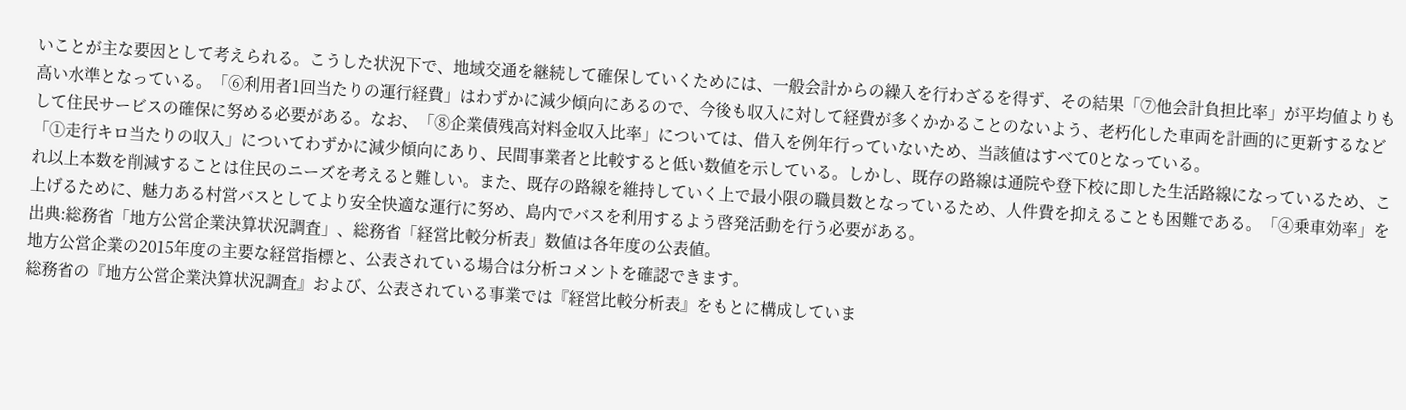いことが主な要因として考えられる。こうした状況下で、地域交通を継続して確保していくためには、一般会計からの繰入を行わざるを得ず、その結果「⑦他会計負担比率」が平均値よりも高い水準となっている。「⑥利用者1回当たりの運行経費」はわずかに減少傾向にあるので、今後も収入に対して経費が多くかかることのないよう、老朽化した車両を計画的に更新するなどして住民サービスの確保に努める必要がある。なお、「⑧企業債残高対料金収入比率」については、借入を例年行っていないため、当該値はすべて0となっている。
「①走行キロ当たりの収入」についてわずかに減少傾向にあり、民間事業者と比較すると低い数値を示している。しかし、既存の路線は通院や登下校に即した生活路線になっているため、これ以上本数を削減することは住民のニーズを考えると難しい。また、既存の路線を維持していく上で最小限の職員数となっているため、人件費を抑えることも困難である。「④乗車効率」を上げるために、魅力ある村営バスとしてより安全快適な運行に努め、島内でバスを利用するよう啓発活動を行う必要がある。
出典:総務省「地方公営企業決算状況調査」、総務省「経営比較分析表」数値は各年度の公表値。
地方公営企業の2015年度の主要な経営指標と、公表されている場合は分析コメントを確認できます。
総務省の『地方公営企業決算状況調査』および、公表されている事業では『経営比較分析表』をもとに構成していま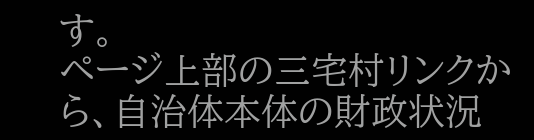す。
ページ上部の三宅村リンクから、自治体本体の財政状況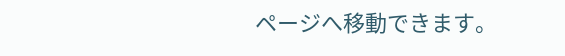ページへ移動できます。